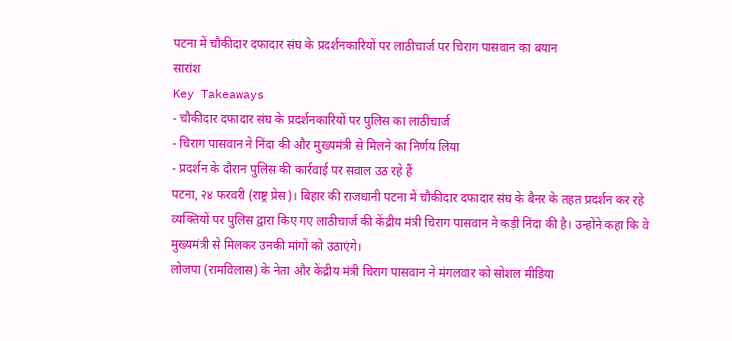पटना में चौकीदार दफादार संघ के प्रदर्शनकारियों पर लाठीचार्ज पर चिराग पासवान का बयान
सारांश
Key Takeaways
- चौकीदार दफादार संघ के प्रदर्शनकारियों पर पुलिस का लाठीचार्ज
- चिराग पासवान ने निंदा की और मुख्यमंत्री से मिलने का निर्णय लिया
- प्रदर्शन के दौरान पुलिस की कार्रवाई पर सवाल उठ रहे हैं
पटना, २४ फरवरी (राष्ट्र प्रेस)। बिहार की राजधानी पटना में चौकीदार दफादार संघ के बैनर के तहत प्रदर्शन कर रहे व्यक्तियों पर पुलिस द्वारा किए गए लाठीचार्ज की केंद्रीय मंत्री चिराग पासवान ने कड़ी निंदा की है। उन्होंने कहा कि वे मुख्यमंत्री से मिलकर उनकी मांगों को उठाएंगे।
लोजपा (रामविलास) के नेता और केंद्रीय मंत्री चिराग पासवान ने मंगलवार को सोशल मीडिया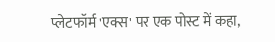प्लेटफॉर्म 'एक्स' पर एक पोस्ट में कहा,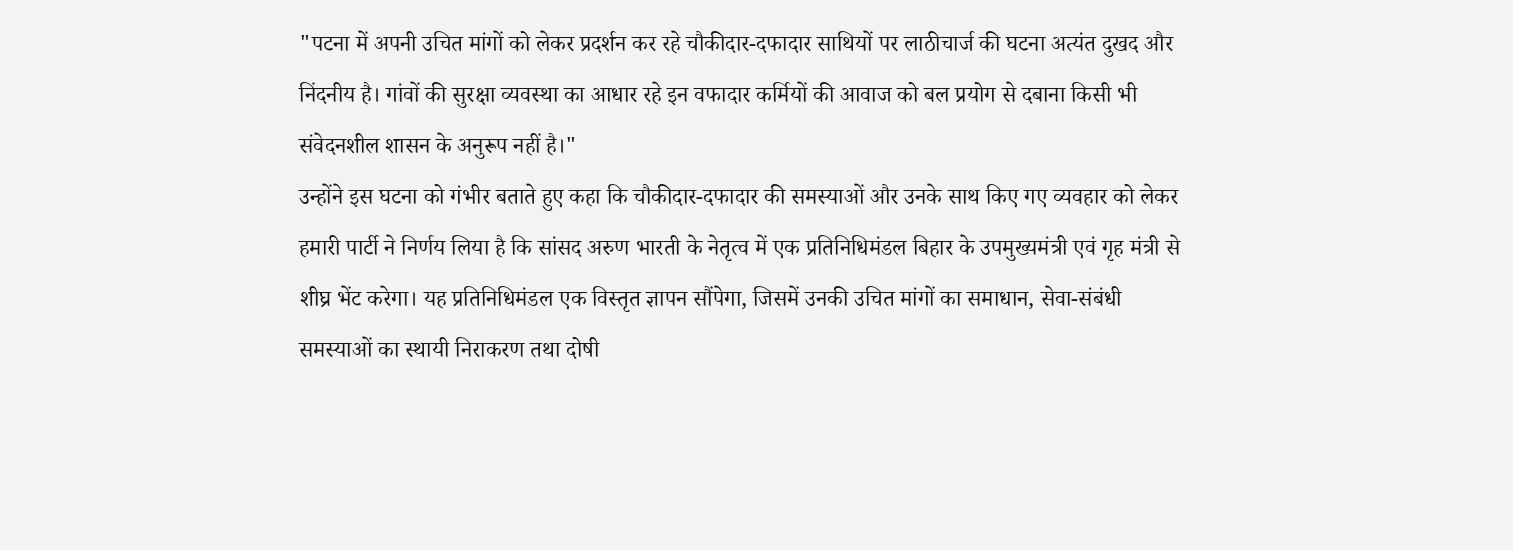"पटना में अपनी उचित मांगों को लेकर प्रदर्शन कर रहे चौकीदार-दफादार साथियों पर लाठीचार्ज की घटना अत्यंत दुखद और निंदनीय है। गांवों की सुरक्षा व्यवस्था का आधार रहे इन वफादार कर्मियों की आवाज को बल प्रयोग से दबाना किसी भी संवेदनशील शासन के अनुरूप नहीं है।"
उन्होंने इस घटना को गंभीर बताते हुए कहा कि चौकीदार-दफादार की समस्याओं और उनके साथ किए गए व्यवहार को लेकर हमारी पार्टी ने निर्णय लिया है कि सांसद अरुण भारती के नेतृत्व में एक प्रतिनिधिमंडल बिहार के उपमुख्यमंत्री एवं गृह मंत्री से शीघ्र भेंट करेगा। यह प्रतिनिधिमंडल एक विस्तृत ज्ञापन सौंपेगा, जिसमें उनकी उचित मांगों का समाधान, सेवा-संबंधी समस्याओं का स्थायी निराकरण तथा दोषी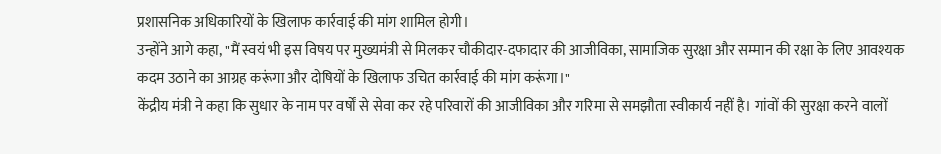प्रशासनिक अधिकारियों के खिलाफ कार्रवाई की मांग शामिल होगी।
उन्होंने आगे कहा, "मैं स्वयं भी इस विषय पर मुख्यमंत्री से मिलकर चौकीदार-दफादार की आजीविका, सामाजिक सुरक्षा और सम्मान की रक्षा के लिए आवश्यक कदम उठाने का आग्रह करूंगा और दोषियों के खिलाफ उचित कार्रवाई की मांग करूंगा।"
केंद्रीय मंत्री ने कहा कि सुधार के नाम पर वर्षों से सेवा कर रहे परिवारों की आजीविका और गरिमा से समझौता स्वीकार्य नहीं है। गांवों की सुरक्षा करने वालों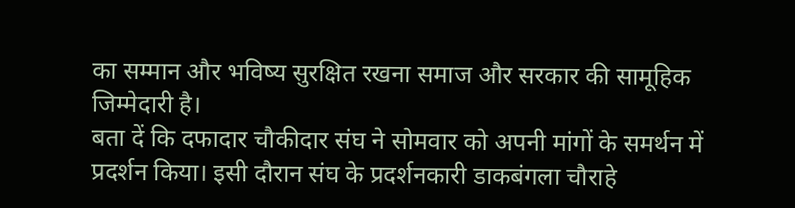का सम्मान और भविष्य सुरक्षित रखना समाज और सरकार की सामूहिक जिम्मेदारी है।
बता दें कि दफादार चौकीदार संघ ने सोमवार को अपनी मांगों के समर्थन में प्रदर्शन किया। इसी दौरान संघ के प्रदर्शनकारी डाकबंगला चौराहे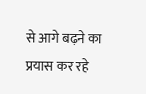से आगे बढ़ने का प्रयास कर रहे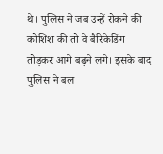थे। पुलिस ने जब उन्हें रोकने की कोशिश की तो वे बैरिकेडिंग तोड़कर आगे बढ़ने लगे। इसके बाद पुलिस ने बल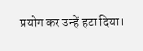प्रयोग कर उन्हें हटा दिया।